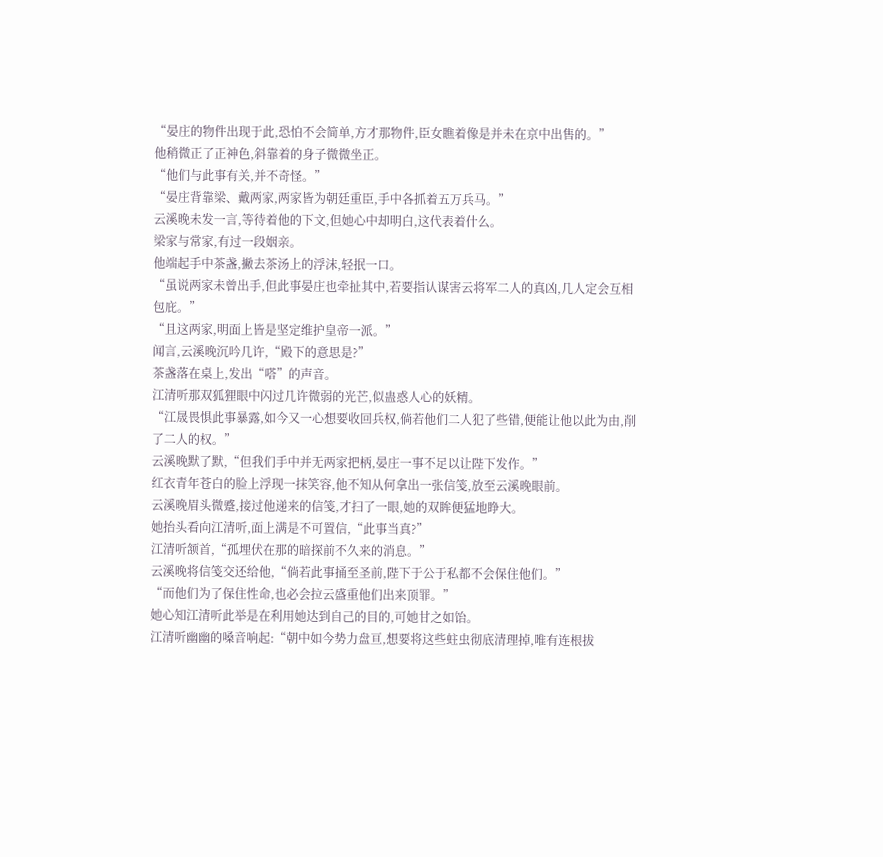“晏庄的物件出现于此,恐怕不会简单,方才那物件,臣女瞧着像是并未在京中出售的。”
他稍微正了正神色,斜靠着的身子微微坐正。
“他们与此事有关,并不奇怪。”
“晏庄背靠梁、戴两家,两家皆为朝廷重臣,手中各抓着五万兵马。”
云溪晚未发一言,等待着他的下文,但她心中却明白,这代表着什么。
梁家与常家,有过一段姻亲。
他端起手中茶盏,撇去茶汤上的浮沫,轻抿一口。
“虽说两家未曾出手,但此事晏庄也牵扯其中,若要指认谋害云将军二人的真凶,几人定会互相包庇。”
“且这两家,明面上皆是坚定维护皇帝一派。”
闻言,云溪晚沉吟几许,“殿下的意思是?”
茶盏落在桌上,发出“嗒”的声音。
江清听那双狐狸眼中闪过几许微弱的光芒,似蛊惑人心的妖精。
“江晟畏惧此事暴露,如今又一心想要收回兵权,倘若他们二人犯了些错,便能让他以此为由,削了二人的权。”
云溪晚默了默,“但我们手中并无两家把柄,晏庄一事不足以让陛下发作。”
红衣青年苍白的脸上浮现一抹笑容,他不知从何拿出一张信笺,放至云溪晚眼前。
云溪晚眉头微蹙,接过他递来的信笺,才扫了一眼,她的双眸便猛地睁大。
她抬头看向江清听,面上满是不可置信,“此事当真?”
江清听颔首,“孤埋伏在那的暗探前不久来的消息。”
云溪晚将信笺交还给他,“倘若此事捅至圣前,陛下于公于私都不会保住他们。”
“而他们为了保住性命,也必会拉云盛重他们出来顶罪。”
她心知江清听此举是在利用她达到自己的目的,可她甘之如饴。
江清听幽幽的嗓音响起:“朝中如今势力盘亘,想要将这些蛀虫彻底清理掉,唯有连根拔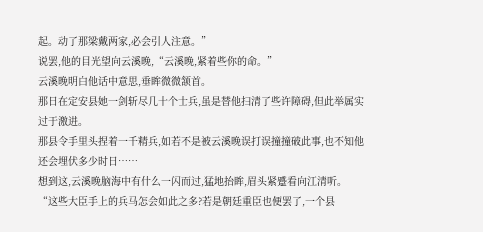起。动了那梁戴两家,必会引人注意。”
说罢,他的目光望向云溪晚,“云溪晚,紧着些你的命。”
云溪晚明白他话中意思,垂眸微微颔首。
那日在定安县她一剑斩尽几十个士兵,虽是替他扫清了些许障碍,但此举属实过于激进。
那县令手里头捏着一千精兵,如若不是被云溪晚误打误撞撞破此事,也不知他还会埋伏多少时日……
想到这,云溪晚脑海中有什么一闪而过,猛地抬眸,眉头紧蹙看向江清听。
“这些大臣手上的兵马怎会如此之多?若是朝廷重臣也便罢了,一个县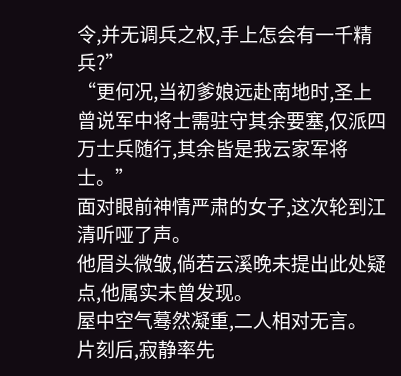令,并无调兵之权,手上怎会有一千精兵?”
“更何况,当初爹娘远赴南地时,圣上曾说军中将士需驻守其余要塞,仅派四万士兵随行,其余皆是我云家军将士。”
面对眼前神情严肃的女子,这次轮到江清听哑了声。
他眉头微皱,倘若云溪晚未提出此处疑点,他属实未曾发现。
屋中空气蓦然凝重,二人相对无言。
片刻后,寂静率先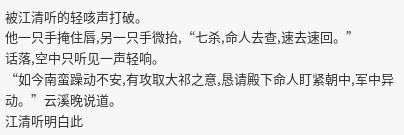被江清听的轻咳声打破。
他一只手掩住唇,另一只手微抬,“七杀,命人去查,速去速回。”
话落,空中只听见一声轻响。
“如今南蛮躁动不安,有攻取大祁之意,恳请殿下命人盯紧朝中,军中异动。”云溪晚说道。
江清听明白此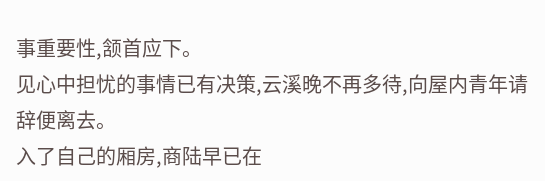事重要性,颔首应下。
见心中担忧的事情已有决策,云溪晚不再多待,向屋内青年请辞便离去。
入了自己的厢房,商陆早已在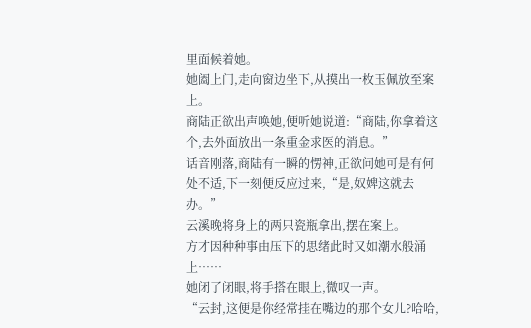里面候着她。
她阖上门,走向窗边坐下,从摸出一枚玉佩放至案上。
商陆正欲出声唤她,便听她说道:“商陆,你拿着这个,去外面放出一条重金求医的消息。”
话音刚落,商陆有一瞬的愣神,正欲问她可是有何处不适,下一刻便反应过来,“是,奴婢这就去办。”
云溪晚将身上的两只瓷瓶拿出,摆在案上。
方才因种种事由压下的思绪此时又如潮水般涌上……
她闭了闭眼,将手搭在眼上,微叹一声。
“云封,这便是你经常挂在嘴边的那个女儿?哈哈,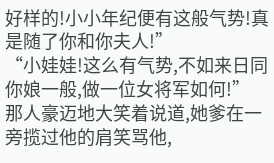好样的!小小年纪便有这般气势!真是随了你和你夫人!”
“小娃娃!这么有气势,不如来日同你娘一般,做一位女将军如何!”
那人豪迈地大笑着说道,她爹在一旁揽过他的肩笑骂他,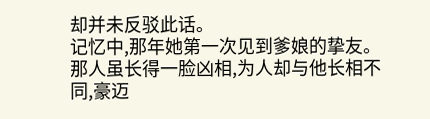却并未反驳此话。
记忆中,那年她第一次见到爹娘的挚友。
那人虽长得一脸凶相,为人却与他长相不同,豪迈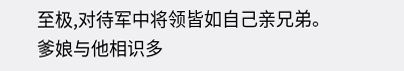至极,对待军中将领皆如自己亲兄弟。
爹娘与他相识多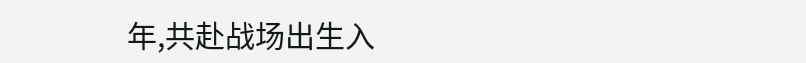年,共赴战场出生入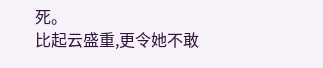死。
比起云盛重,更令她不敢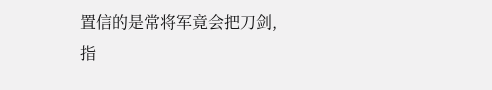置信的是常将军竟会把刀剑,指